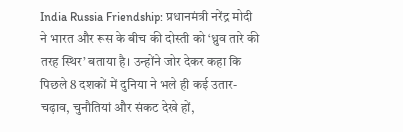India Russia Friendship: प्रधानमंत्री नरेंद्र मोदी ने भारत और रूस के बीच की दोस्ती को ‘ध्रुव तारे की तरह स्थिर’ बताया है। उन्होंने जोर देकर कहा कि पिछले 8 दशकों में दुनिया ने भले ही कई उतार-चढ़ाव, चुनौतियां और संकट देखे हों,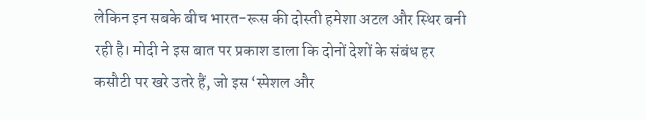लेकिन इन सबके बीच भारत-रूस की दोस्ती हमेशा अटल और स्थिर बनी रही है। मोदी ने इस बात पर प्रकाश डाला कि दोनों देशों के संबंध हर कसौटी पर खरे उतरे हैं, जो इस ‘स्पेशल और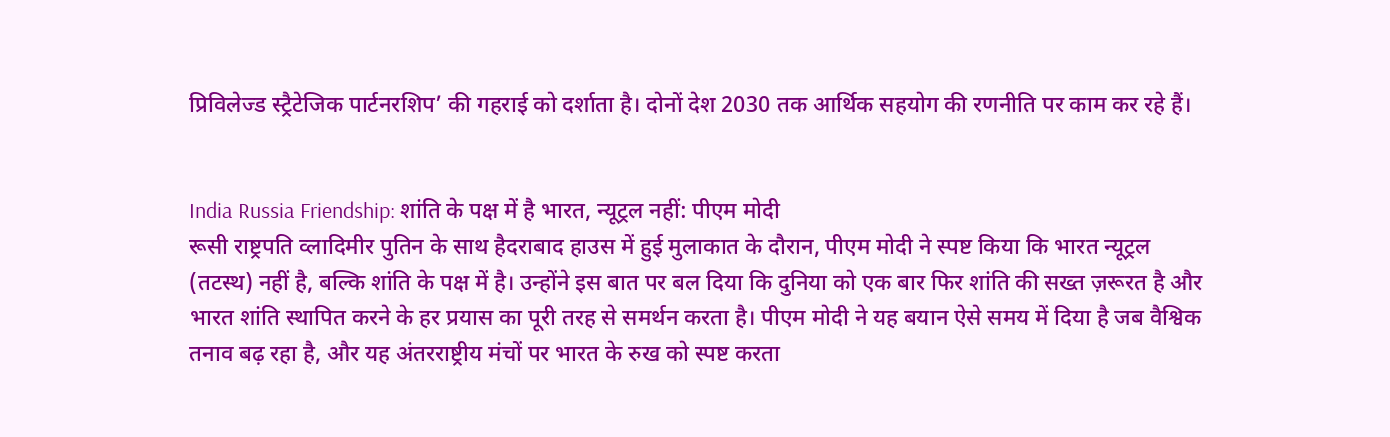प्रिविलेज्ड स्ट्रैटेजिक पार्टनरशिप’ की गहराई को दर्शाता है। दोनों देश 2030 तक आर्थिक सहयोग की रणनीति पर काम कर रहे हैं।


India Russia Friendship: शांति के पक्ष में है भारत, न्यूट्रल नहीं: पीएम मोदी
रूसी राष्ट्रपति व्लादिमीर पुतिन के साथ हैदराबाद हाउस में हुई मुलाकात के दौरान, पीएम मोदी ने स्पष्ट किया कि भारत न्यूट्रल (तटस्थ) नहीं है, बल्कि शांति के पक्ष में है। उन्होंने इस बात पर बल दिया कि दुनिया को एक बार फिर शांति की सख्त ज़रूरत है और भारत शांति स्थापित करने के हर प्रयास का पूरी तरह से समर्थन करता है। पीएम मोदी ने यह बयान ऐसे समय में दिया है जब वैश्विक तनाव बढ़ रहा है, और यह अंतरराष्ट्रीय मंचों पर भारत के रुख को स्पष्ट करता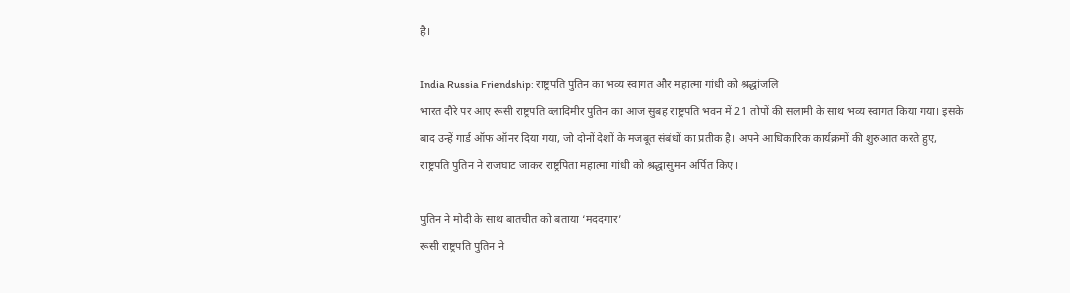है।

India Russia Friendship: राष्ट्रपति पुतिन का भव्य स्वागत और महात्मा गांधी को श्रद्धांजलि
भारत दौरे पर आए रूसी राष्ट्रपति व्लादिमीर पुतिन का आज सुबह राष्ट्रपति भवन में 21 तोपों की सलामी के साथ भव्य स्वागत किया गया। इसके बाद उन्हें गार्ड ऑफ ऑनर दिया गया, जो दोनों देशों के मजबूत संबंधों का प्रतीक है। अपने आधिकारिक कार्यक्रमों की शुरुआत करते हुए, राष्ट्रपति पुतिन ने राजघाट जाकर राष्ट्रपिता महात्मा गांधी को श्रद्धासुमन अर्पित किए।

पुतिन ने मोदी के साथ बातचीत को बताया ‘मददगार’
रूसी राष्ट्रपति पुतिन ने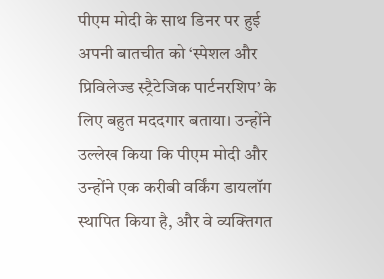पीएम मोदी के साथ डिनर पर हुई अपनी बातचीत को ‘स्पेशल और प्रिविलेज्ड स्ट्रैटेजिक पार्टनरशिप’ के लिए बहुत मददगार बताया। उन्होंने उल्लेख किया कि पीएम मोदी और उन्होंने एक करीबी वर्किंग डायलॉग स्थापित किया है, और वे व्यक्तिगत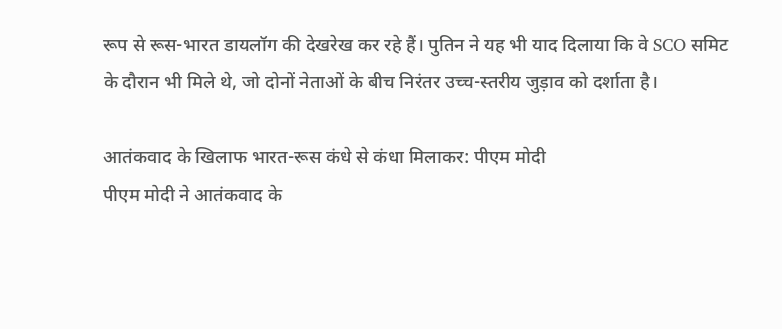रूप से रूस-भारत डायलॉग की देखरेख कर रहे हैं। पुतिन ने यह भी याद दिलाया कि वे SCO समिट के दौरान भी मिले थे, जो दोनों नेताओं के बीच निरंतर उच्च-स्तरीय जुड़ाव को दर्शाता है।

आतंकवाद के खिलाफ भारत-रूस कंधे से कंधा मिलाकर: पीएम मोदी
पीएम मोदी ने आतंकवाद के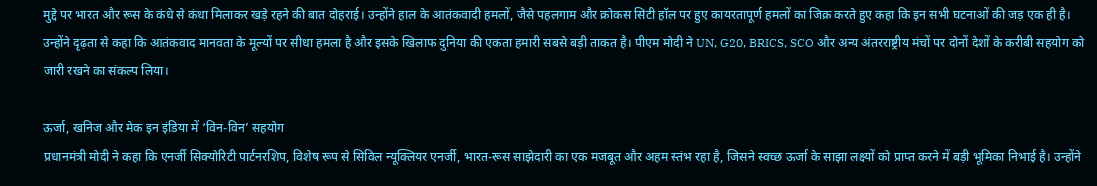मुद्दे पर भारत और रूस के कंधे से कंधा मिलाकर खड़े रहने की बात दोहराई। उन्होंने हाल के आतंकवादी हमलों, जैसे पहलगाम और क्रोकस सिटी हॉल पर हुए कायरतापूर्ण हमलों का जिक्र करते हुए कहा कि इन सभी घटनाओं की जड़ एक ही है। उन्होंने दृढ़ता से कहा कि आतंकवाद मानवता के मूल्यों पर सीधा हमला है और इसके खिलाफ दुनिया की एकता हमारी सबसे बड़ी ताकत है। पीएम मोदी ने UN, G20, BRICS, SCO और अन्य अंतरराष्ट्रीय मंचों पर दोनों देशों के करीबी सहयोग को जारी रखने का संकल्प लिया।

ऊर्जा, खनिज और मेक इन इंडिया में ‘विन-विन’ सहयोग
प्रधानमंत्री मोदी ने कहा कि एनर्जी सिक्योरिटी पार्टनरशिप, विशेष रूप से सिविल न्यूक्लियर एनर्जी, भारत-रूस साझेदारी का एक मजबूत और अहम स्तंभ रहा है, जिसने स्वच्छ ऊर्जा के साझा लक्ष्यों को प्राप्त करने में बड़ी भूमिका निभाई है। उन्होंने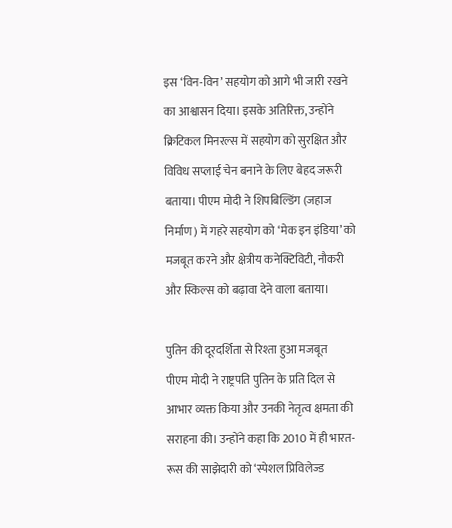इस ‘विन-विन’ सहयोग को आगे भी जारी रखने का आश्वासन दिया। इसके अतिरिक्त, उन्होंने क्रिटिकल मिनरल्स में सहयोग को सुरक्षित और विविध सप्लाई चेन बनाने के लिए बेहद जरूरी बताया। पीएम मोदी ने शिपबिल्डिंग (जहाज निर्माण) में गहरे सहयोग को ‘मेक इन इंडिया’ को मजबूत करने और क्षेत्रीय कनेक्टिविटी, नौकरी और स्किल्स को बढ़ावा देने वाला बताया।

पुतिन की दूरदर्शिता से रिश्ता हुआ मजबूत
पीएम मोदी ने राष्ट्रपति पुतिन के प्रति दिल से आभार व्यक्त किया और उनकी नेतृत्व क्षमता की सराहना की। उन्होंने कहा कि 2010 में ही भारत-रूस की साझेदारी को ‘स्पेशल प्रिविलेज्ड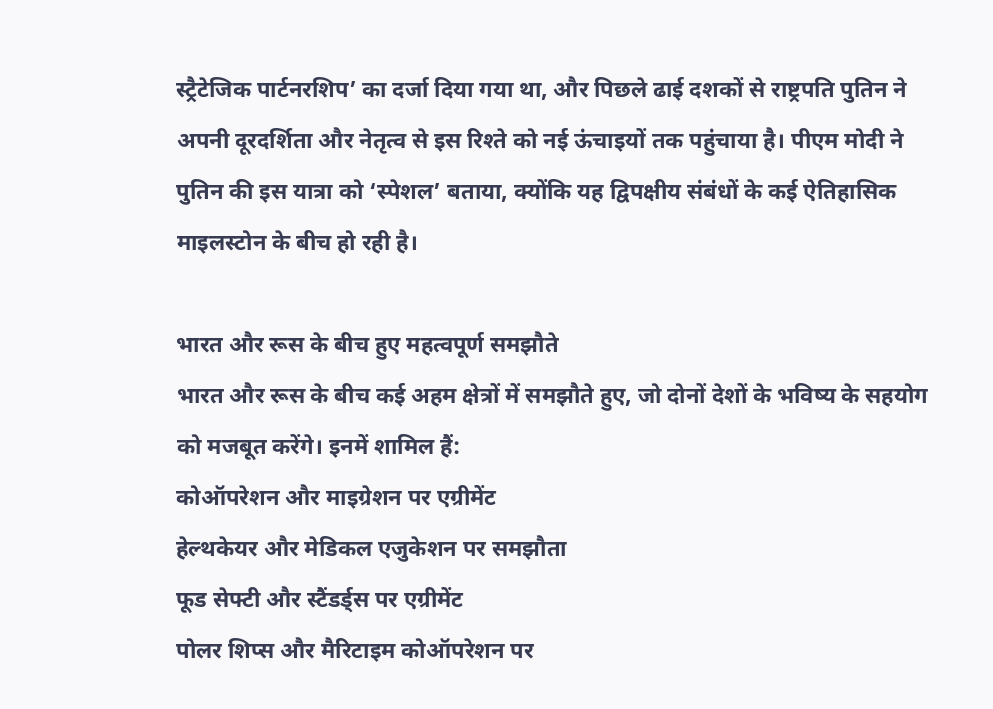स्ट्रैटेजिक पार्टनरशिप’ का दर्जा दिया गया था, और पिछले ढाई दशकों से राष्ट्रपति पुतिन ने अपनी दूरदर्शिता और नेतृत्व से इस रिश्ते को नई ऊंचाइयों तक पहुंचाया है। पीएम मोदी ने पुतिन की इस यात्रा को ‘स्पेशल’ बताया, क्योंकि यह द्विपक्षीय संबंधों के कई ऐतिहासिक माइलस्टोन के बीच हो रही है।

भारत और रूस के बीच हुए महत्वपूर्ण समझौते
भारत और रूस के बीच कई अहम क्षेत्रों में समझौते हुए, जो दोनों देशों के भविष्य के सहयोग को मजबूत करेंगे। इनमें शामिल हैं:
कोऑपरेशन और माइग्रेशन पर एग्रीमेंट
हेल्थकेयर और मेडिकल एजुकेशन पर समझौता
फूड सेफ्टी और स्टैंडर्ड्स पर एग्रीमेंट
पोलर शिप्स और मैरिटाइम कोऑपरेशन पर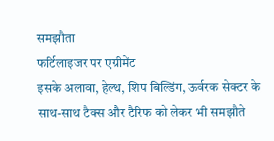समझौता
फर्टिलाइजर पर एग्रीमेंट
इसके अलावा, हेल्थ, शिप बिल्डिंग, ऊर्वरक सेक्टर के साथ-साथ टैक्स और टैरिफ को लेकर भी समझौते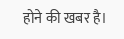होने की खबर है।